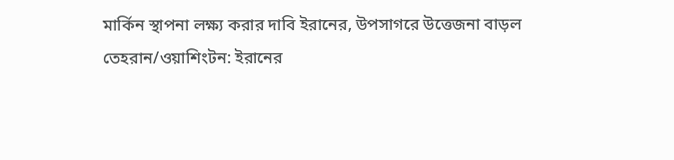মার্কিন স্থাপনা লক্ষ্য করার দাবি ইরানের, উপসাগরে উত্তেজনা বাড়ল
তেহরান/ওয়াশিংটন: ইরানের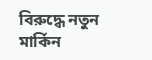বিরুদ্ধে নতুন মার্কিন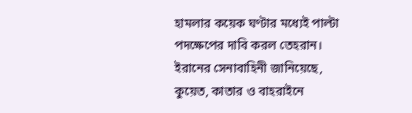হামলার কয়েক ঘণ্টার মধ্যেই পাল্টা পদক্ষেপের দাবি করল তেহরান। ইরানের সেনাবাহিনী জানিয়েছে, কুয়েত, কাতার ও বাহরাইনে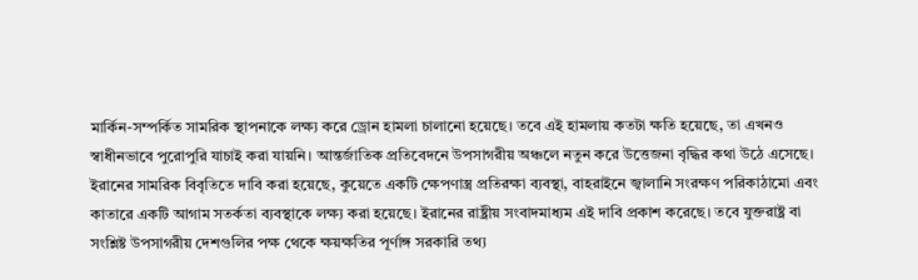মার্কিন-সম্পর্কিত সামরিক স্থাপনাকে লক্ষ্য করে ড্রোন হামলা চালানো হয়েছে। তবে এই হামলায় কতটা ক্ষতি হয়েছে, তা এখনও স্বাধীনভাবে পুরোপুরি যাচাই করা যায়নি। আন্তর্জাতিক প্রতিবেদনে উপসাগরীয় অঞ্চলে নতুন করে উত্তেজনা বৃদ্ধির কথা উঠে এসেছে।
ইরানের সামরিক বিবৃতিতে দাবি করা হয়েছে, কুয়েতে একটি ক্ষেপণাস্ত্র প্রতিরক্ষা ব্যবস্থা, বাহরাইনে জ্বালানি সংরক্ষণ পরিকাঠামো এবং কাতারে একটি আগাম সতর্কতা ব্যবস্থাকে লক্ষ্য করা হয়েছে। ইরানের রাষ্ট্রীয় সংবাদমাধ্যম এই দাবি প্রকাশ করেছে। তবে যুক্তরাষ্ট্র বা সংশ্লিষ্ট উপসাগরীয় দেশগুলির পক্ষ থেকে ক্ষয়ক্ষতির পূর্ণাঙ্গ সরকারি তথ্য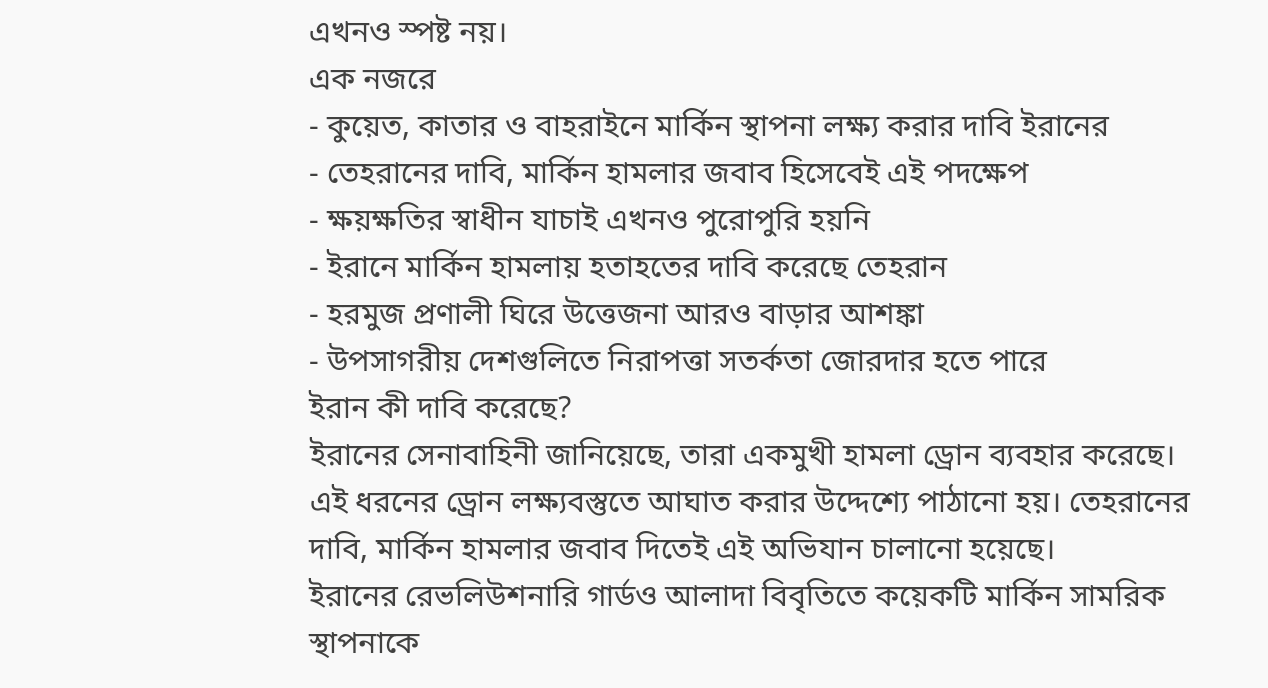এখনও স্পষ্ট নয়।
এক নজরে
- কুয়েত, কাতার ও বাহরাইনে মার্কিন স্থাপনা লক্ষ্য করার দাবি ইরানের
- তেহরানের দাবি, মার্কিন হামলার জবাব হিসেবেই এই পদক্ষেপ
- ক্ষয়ক্ষতির স্বাধীন যাচাই এখনও পুরোপুরি হয়নি
- ইরানে মার্কিন হামলায় হতাহতের দাবি করেছে তেহরান
- হরমুজ প্রণালী ঘিরে উত্তেজনা আরও বাড়ার আশঙ্কা
- উপসাগরীয় দেশগুলিতে নিরাপত্তা সতর্কতা জোরদার হতে পারে
ইরান কী দাবি করেছে?
ইরানের সেনাবাহিনী জানিয়েছে, তারা একমুখী হামলা ড্রোন ব্যবহার করেছে। এই ধরনের ড্রোন লক্ষ্যবস্তুতে আঘাত করার উদ্দেশ্যে পাঠানো হয়। তেহরানের দাবি, মার্কিন হামলার জবাব দিতেই এই অভিযান চালানো হয়েছে।
ইরানের রেভলিউশনারি গার্ডও আলাদা বিবৃতিতে কয়েকটি মার্কিন সামরিক স্থাপনাকে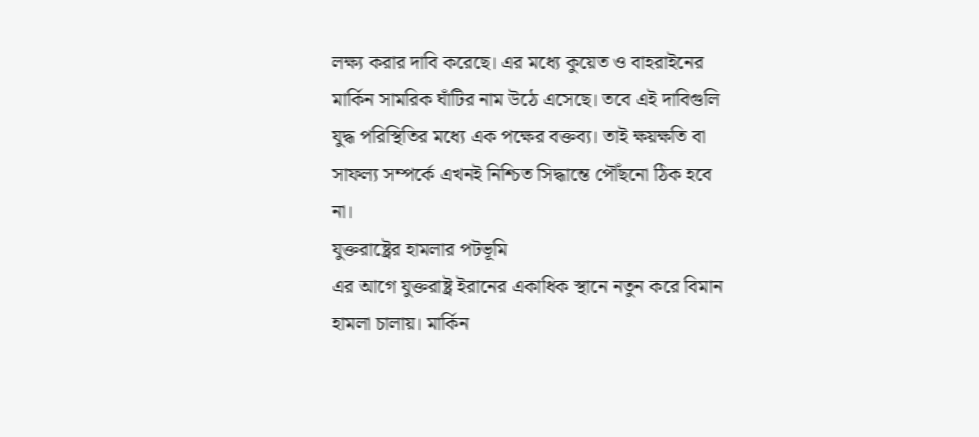লক্ষ্য করার দাবি করেছে। এর মধ্যে কুয়েত ও বাহরাইনের মার্কিন সামরিক ঘাঁটির নাম উঠে এসেছে। তবে এই দাবিগুলি যুদ্ধ পরিস্থিতির মধ্যে এক পক্ষের বক্তব্য। তাই ক্ষয়ক্ষতি বা সাফল্য সম্পর্কে এখনই নিশ্চিত সিদ্ধান্তে পৌঁছনো ঠিক হবে না।
যুক্তরাষ্ট্রের হামলার পটভূমি
এর আগে যুক্তরাষ্ট্র ইরানের একাধিক স্থানে নতুন করে বিমান হামলা চালায়। মার্কিন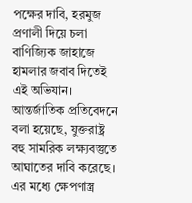পক্ষের দাবি, হরমুজ প্রণালী দিয়ে চলা বাণিজ্যিক জাহাজে হামলার জবাব দিতেই এই অভিযান। আন্তর্জাতিক প্রতিবেদনে বলা হয়েছে, যুক্তরাষ্ট্র বহু সামরিক লক্ষ্যবস্তুতে আঘাতের দাবি করেছে। এর মধ্যে ক্ষেপণাস্ত্র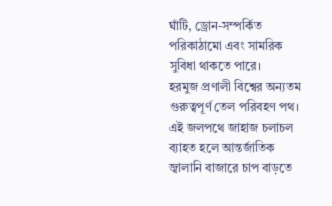ঘাঁটি, ড্রোন-সম্পর্কিত পরিকাঠামো এবং সামরিক সুবিধা থাকতে পারে।
হরমুজ প্রণালী বিশ্বের অন্যতম গুরুত্বপূর্ণ তেল পরিবহণ পথ। এই জলপথে জাহাজ চলাচল ব্যাহত হলে আন্তর্জাতিক জ্বালানি বাজারে চাপ বাড়তে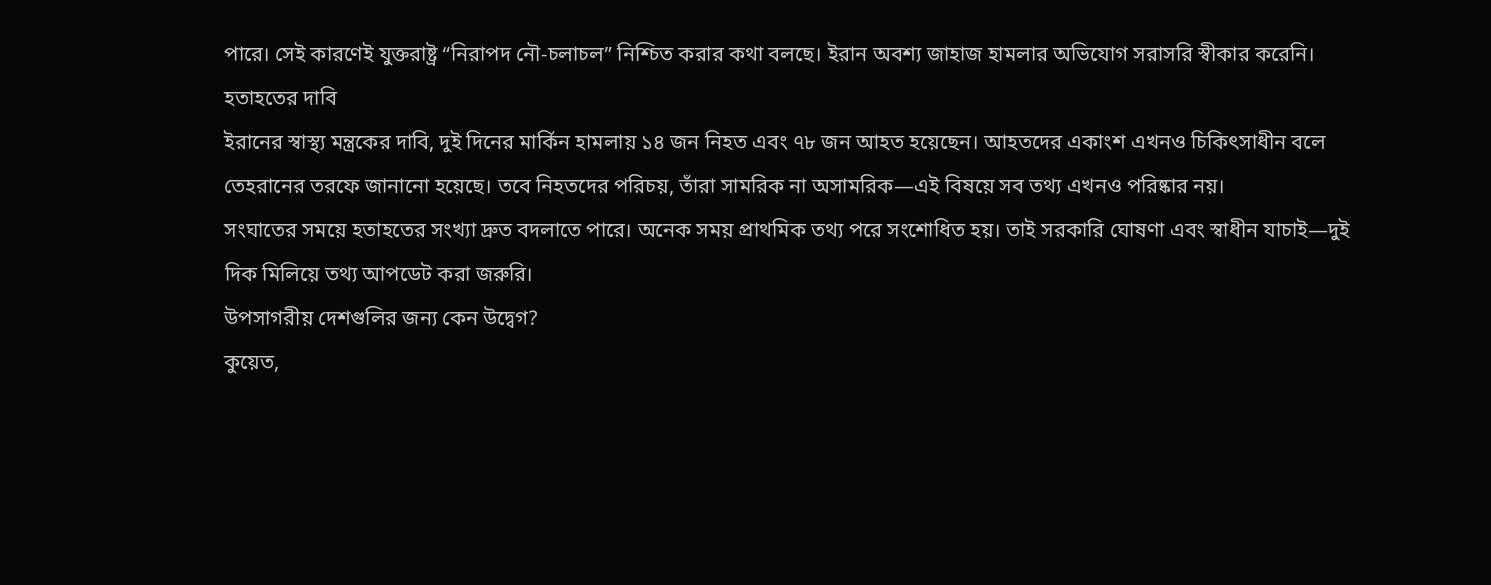পারে। সেই কারণেই যুক্তরাষ্ট্র “নিরাপদ নৌ-চলাচল” নিশ্চিত করার কথা বলছে। ইরান অবশ্য জাহাজ হামলার অভিযোগ সরাসরি স্বীকার করেনি।
হতাহতের দাবি
ইরানের স্বাস্থ্য মন্ত্রকের দাবি, দুই দিনের মার্কিন হামলায় ১৪ জন নিহত এবং ৭৮ জন আহত হয়েছেন। আহতদের একাংশ এখনও চিকিৎসাধীন বলে তেহরানের তরফে জানানো হয়েছে। তবে নিহতদের পরিচয়, তাঁরা সামরিক না অসামরিক—এই বিষয়ে সব তথ্য এখনও পরিষ্কার নয়।
সংঘাতের সময়ে হতাহতের সংখ্যা দ্রুত বদলাতে পারে। অনেক সময় প্রাথমিক তথ্য পরে সংশোধিত হয়। তাই সরকারি ঘোষণা এবং স্বাধীন যাচাই—দুই দিক মিলিয়ে তথ্য আপডেট করা জরুরি।
উপসাগরীয় দেশগুলির জন্য কেন উদ্বেগ?
কুয়েত,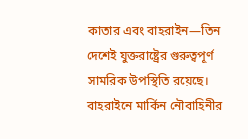কাতার এবং বাহরাইন—তিন দেশেই যুক্তরাষ্ট্রের গুরুত্বপূর্ণ সামরিক উপস্থিতি রয়েছে। বাহরাইনে মার্কিন নৌবাহিনীর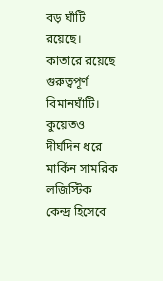বড় ঘাঁটি রয়েছে। কাতারে রয়েছে গুরুত্বপূর্ণ বিমানঘাঁটি। কুয়েতও দীর্ঘদিন ধরে মার্কিন সামরিক লজিস্টিক কেন্দ্র হিসেবে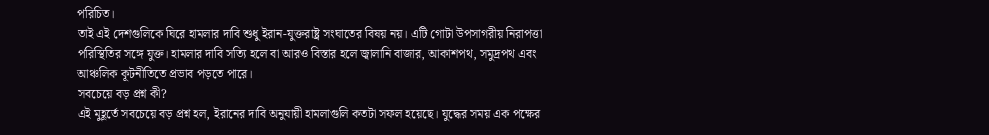পরিচিত।
তাই এই দেশগুলিকে ঘিরে হামলার দাবি শুধু ইরান-যুক্তরাষ্ট্র সংঘাতের বিষয় নয়। এটি গোটা উপসাগরীয় নিরাপত্তা পরিস্থিতির সঙ্গে যুক্ত। হামলার দাবি সত্যি হলে বা আরও বিস্তার হলে জ্বালানি বাজার, আকাশপথ, সমুদ্রপথ এবং আঞ্চলিক কূটনীতিতে প্রভাব পড়তে পারে।
সবচেয়ে বড় প্রশ্ন কী?
এই মুহূর্তে সবচেয়ে বড় প্রশ্ন হল, ইরানের দাবি অনুযায়ী হামলাগুলি কতটা সফল হয়েছে। যুদ্ধের সময় এক পক্ষের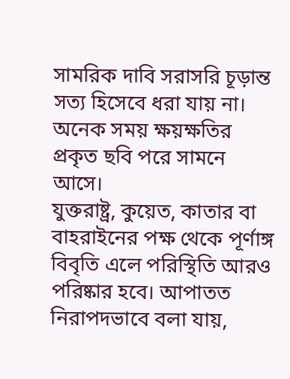সামরিক দাবি সরাসরি চূড়ান্ত সত্য হিসেবে ধরা যায় না। অনেক সময় ক্ষয়ক্ষতির প্রকৃত ছবি পরে সামনে আসে।
যুক্তরাষ্ট্র, কুয়েত, কাতার বা বাহরাইনের পক্ষ থেকে পূর্ণাঙ্গ বিবৃতি এলে পরিস্থিতি আরও পরিষ্কার হবে। আপাতত নিরাপদভাবে বলা যায়,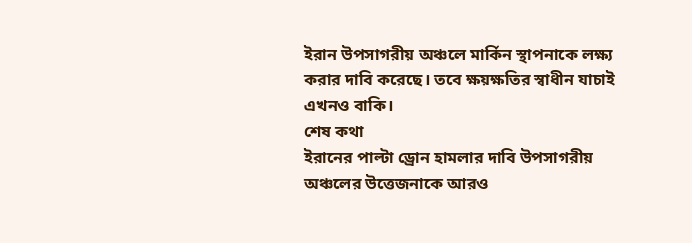ইরান উপসাগরীয় অঞ্চলে মার্কিন স্থাপনাকে লক্ষ্য করার দাবি করেছে। তবে ক্ষয়ক্ষতির স্বাধীন যাচাই এখনও বাকি।
শেষ কথা
ইরানের পাল্টা ড্রোন হামলার দাবি উপসাগরীয় অঞ্চলের উত্তেজনাকে আরও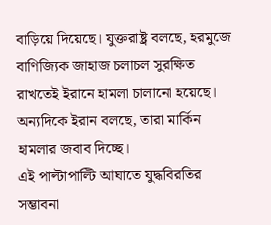বাড়িয়ে দিয়েছে। যুক্তরাষ্ট্র বলছে, হরমুজে বাণিজ্যিক জাহাজ চলাচল সুরক্ষিত রাখতেই ইরানে হামলা চালানো হয়েছে। অন্যদিকে ইরান বলছে, তারা মার্কিন হামলার জবাব দিচ্ছে।
এই পাল্টাপাল্টি আঘাতে যুদ্ধবিরতির সম্ভাবনা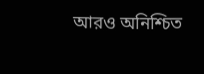আরও অনিশ্চিত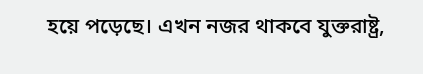হয়ে পড়েছে। এখন নজর থাকবে যুক্তরাষ্ট্র,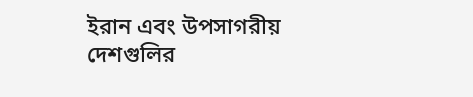ইরান এবং উপসাগরীয় দেশগুলির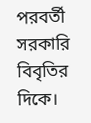পরবর্তী সরকারি বিবৃতির দিকে।